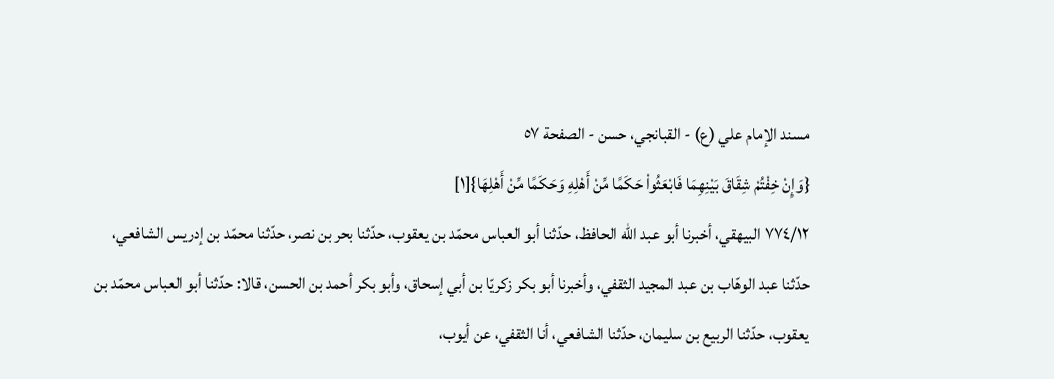مسند الإمام علي (ع) - القبانجي، حسن - الصفحة ٥٧
{وَإِنْ خِفْتُمْ شِقَاقَ بَيْنِهِمَا فَابْعَثُواْ حَكَمًا مِّنْ أَهْلِهِ وَحَكَمًا مِّنْ أَهْلِهَا}[١]
٧٧٤/١٢ البيهقي، أخبرنا أبو عبد الله الحافظ، حدّثنا أبو العباس محمّد بن يعقوب، حدّثنا بحر بن نصر، حدّثنا محمّد بن إدريس الشافعي، حدّثنا عبد الوهّاب بن عبد المجيد الثقفي، وأخبرنا أبو بكر زكريّا بن أبي إسحاق، وأبو بكر أحمد بن الحسن، قالا: حدّثنا أبو العباس محمّد بن يعقوب، حدّثنا الربيع بن سليمان، حدّثنا الشافعي، أنا الثقفي، عن أيوب،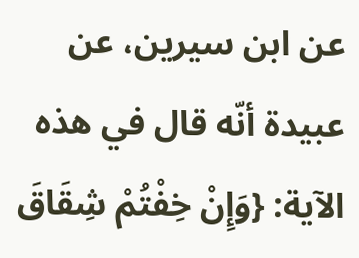عن ابن سيرين، عن عبيدة أنّه قال في هذه الآية: {وَإِنْ خِفْتُمْ شِقَاقَ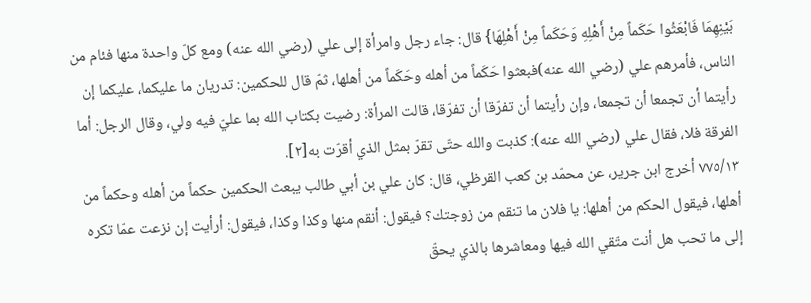بَيْنِهِمَا فَابْعَثُوا حَكَماً مِنْ أَهْلِهِ وَحَكَماً مِنْ أَهْلِهَا} قال: جاء رجل وامرأة إلى علي (رضي الله عنه) ومع كلّ واحدة منها فئام من الناس، فأمرهم علي (رضي الله عنه)فبعثوا حَكَماً من أهله وحَكَماً من أهلها، ثمّ قال للحكمين: تدريان ما عليكما، عليكما إن رأيتما أن تجمعا أن تجمعا، وإن رأيتما أن تفرّقا أن تفرّقا، قالت المرأة: رضيت بكتاب الله بما عليّ فيه ولي، وقال الرجل: أما الفرقة فلا، فقال علي (رضي الله عنه): كذبت والله حتّى تقرّ بمثل الذي أقرّت به[٢].
٧٧٥/١٣ أخرج ابن جرير، عن محمّد بن كعب القرظي، قال: كان علي بن أبي طالب يبعث الحكمين حكماً من أهله وحكماً من أهلها، فيقول الحكم من أهلها: يا فلان ما تنقم من زوجتك؟ فيقول: أنقم منها وكذا وكذا، فيقول: أرأيت إن نزعت عمّا تكره إلى ما تحب هل أنت متّقي الله فيها ومعاشرها بالذي يحقّ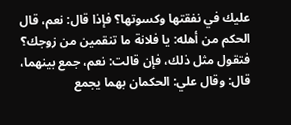عليك في نفقتها وكسوتها؟ فإذا قال: نعم، قال الحكم من أهله: يا فلانة ما تنقمين من زوجك؟ فتقول مثل ذلك، فإن قالت: نعم، جمع بينهما، قال: وقال علي: الحكمان بهما يجمع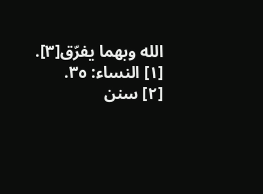الله وبهما يفرّق[٣].
[١] النساء: ٣٥.
[٢] سنن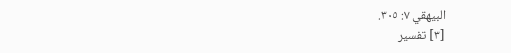البيهقي ٧: ٣٠٥.
[٣] تفسير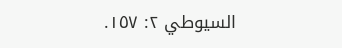السيوطي ٢: ١٥٧.